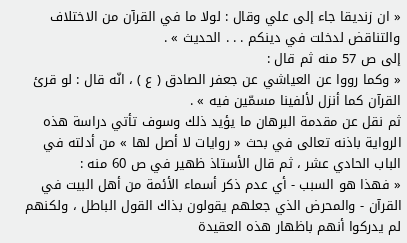« ان زنديقا جاء إلى علي وقال : لولا ما في القرآن من الاختلاف والتناقض لدخلت في دينكم . . . الحديث » .
إلى ص 57 منه ثم قال :
« وكما رووا عن العياشي عن جعفر الصادق ( ع ) ، انّه قال : لو قرئ القرآن كما أنزل لألفينا مسمّين فيه » .
ثم نقل عن مقدمة البرهان ما يؤيد ذلك وسوف تأتي دراسة هذه الرواية باذنه تعالى في بحث « روايات لا أصل لها » من أدلته في الباب الحادي عشر ، ثم قال الأستاذ ظهير في ص 60 منه :
« فهذا هو السبب - أي عدم ذكر أسماء الأئمة من أهل البيت في القرآن - والمحرض الذي جعلهم يقولون بذاك القول الباطل ، ولكنهم لم يدركوا أنهم باظهار هذه العقيدة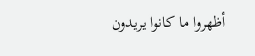أظهروا ما كانوا يريدون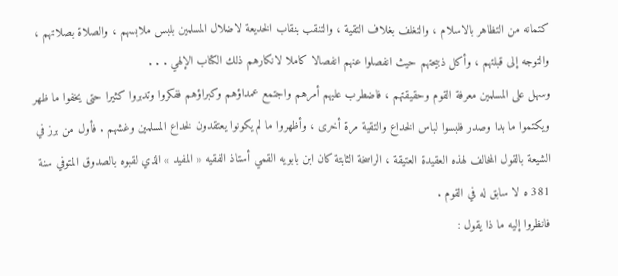كتمانه من التظاهر بالاسلام ، والتغلف بغلاف التقية ، والتنقب بنقاب الخديعة لاضلال المسلمين بلبس ملابسهم ، والصلاة بصلاتهم ، والتوجه إلى قبلتهم ، وأكل ذبيحتهم حيث انفصلوا عنهم انفصالا كاملا لانكارهم ذلك الكتاب الإلهي . . .
وسهل على المسلمين معرفة القوم وحقيقتهم ، فاضطرب عليهم أمرهم واجتمع عمداؤهم وكبراؤهم ففكروا وتدبروا كثيرا حتى يخفوا ما ظهر ويكتموا ما بدا وصدر فلبسوا لباس الخداع والتقية مرة أخرى ، وأظهروا ما لم يكونوا يعتقدون لخداع المسلمين وغشهم . فأول من برز في الشيعة بالقول المخالف لهذه العقيدة العتيقة ، الراسخة الثابتة كان ابن بابويه القمي أستاذ الفقيه « المفيد » الذي لقبوه بالصدوق المتوفي سنة 381 ه لا سابق له في القوم .
فانظروا إليه ما ذا يقول :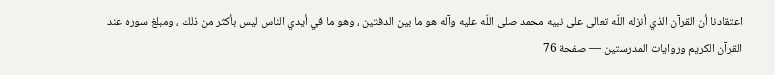اعتقادنا أن القرآن الذي أنزله اللّه تعالى على نبيه محمد صلى اللّه عليه وآله هو ما بين الدفتين ، وهو ما في أيدي الناس ليس بأكثر من ذلك ، ومبلغ سوره عند
القرآن الكريم وروايات المدرستين — صفحة 76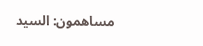مساهمون: السيد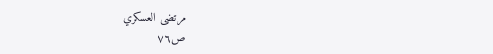مرتضى العسكري
ص٧٦